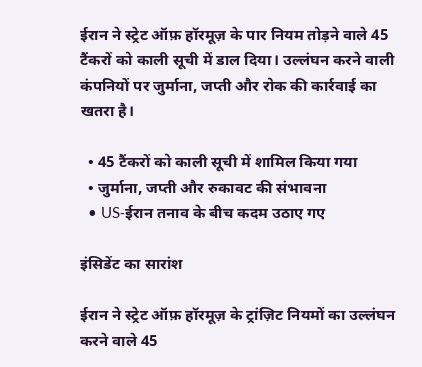ईरान ने स्ट्रेट ऑफ़ हॉरमूज़ के पार नियम तोड़ने वाले 45 टैंकरों को काली सूची में डाल दिया। उल्लंघन करने वाली कंपनियों पर जुर्माना, जप्ती और रोक की कार्रवाई का खतरा है।

  • 45 टैंकरों को काली सूची में शामिल किया गया
  • जुर्माना, जप्ती और रुकावट की संभावना
  • US‑ईरान तनाव के बीच कदम उठाए गए

इंसिडेंट का सारांश

ईरान ने स्ट्रेट ऑफ़ हॉरमूज़ के ट्रांज़िट नियमों का उल्लंघन करने वाले 45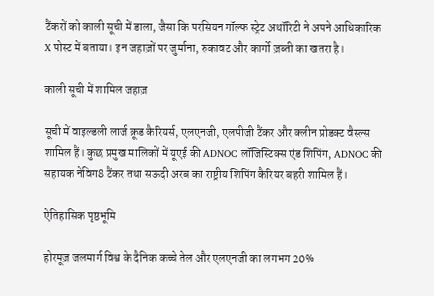टैंकरों को काली सूची में डाला, जैसा कि परसियन गॉल्फ स्ट्रेट अथॉरिटी ने अपने आधिकारिक X पोस्ट में बताया। इन जहाज़ों पर जुर्माना, रुकावट और कार्गो ज़ब्ती का खतरा है।

काली सूची में शामिल जहाज़

सूची में वाइल्डली लार्ज क्रूड कैरियर्स, एलएनजी, एलपीजी टैंकर और क्लीन प्रोडक्ट वैस्ल्स शामिल हैं। कुछ प्रमुख मालिकों में यूएई की ADNOC लॉजिस्टिक्स एंड शिपिंग, ADNOC की सहायक नेविग8 टैंकर तथा सऊदी अरब का राष्ट्रीय शिपिंग कैरियर बहरी शामिल हैं।

ऐतिहासिक पृष्ठभूमि

होरमूज़ जलमार्ग विश्व के दैनिक कच्चे तेल और एलएनजी का लगभग 20%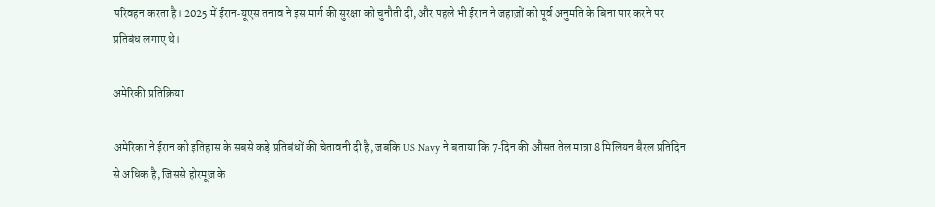परिवहन करता है। 2025 में ईरान‑यूएस तनाव ने इस मार्ग की सुरक्षा को चुनौती दी, और पहले भी ईरान ने जहाज़ों को पूर्व अनुमति के बिना पार करने पर प्रतिबंध लगाए थे।

अमेरिकी प्रतिक्रिया

अमेरिका ने ईरान को इतिहास के सबसे कड़े प्रतिबंधों की चेतावनी दी है, जबकि US Navy ने बताया कि 7‑दिन की औसत तेल मात्रा 8 मिलियन बैरल प्रतिदिन से अधिक है, जिससे होरमूज़ के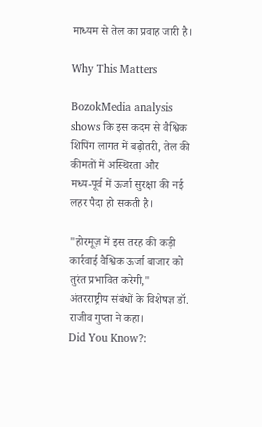माध्यम से तेल का प्रवाह जारी है।

Why This Matters

BozokMedia analysis shows कि इस कदम से वैश्विक शिपिंग लागत में बढ़ोतरी, तेल की कीमतों में अस्थिरता और मध्य‑पूर्व में ऊर्जा सुरक्षा की नई लहर पैदा हो सकती है।

"होरमूज़ में इस तरह की कड़ी कार्रवाई वैश्विक ऊर्जा बाजार को तुरंत प्रभावित करेगी," अंतरराष्ट्रीय संबंधों के विशेषज्ञ डॉ. राजीव गुप्ता ने कहा।
Did You Know?: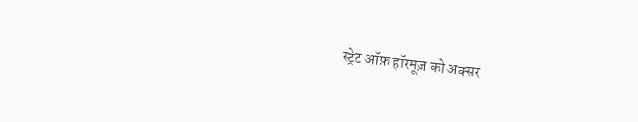स्ट्रेट ऑफ़ हॉरमूज़ को अक्सर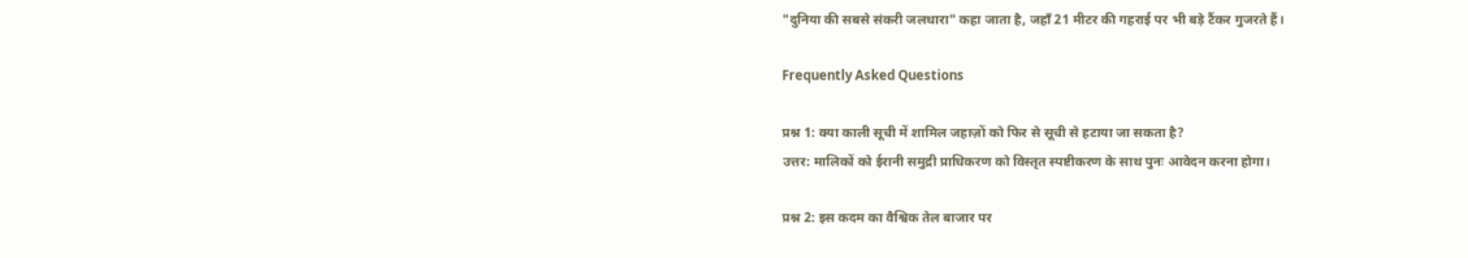"दुनिया की सबसे संकरी जलधारा" कहा जाता है, जहाँ 21 मीटर की गहराई पर भी बड़े टैंकर गुजरते हैं।

Frequently Asked Questions

प्रश्न 1: क्या काली सूची में शामिल जहाज़ों को फिर से सूची से हटाया जा सकता है?
उत्तर: मालिकों को ईरानी समुद्री प्राधिकरण को विस्तृत स्पष्टीकरण के साथ पुनः आवेदन करना होगा।

प्रश्न 2: इस कदम का वैश्विक तेल बाजार पर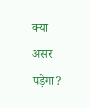क्या असर पड़ेगा?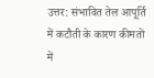उत्तर: संभावित तेल आपूर्ति में कटौती के कारण कीमतों में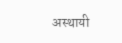अस्थायी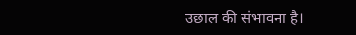उछाल की संभावना है।